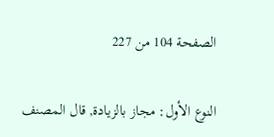الصفحة 104 من 227

النوع الأول: مجاز بالزيادة, قال المصنف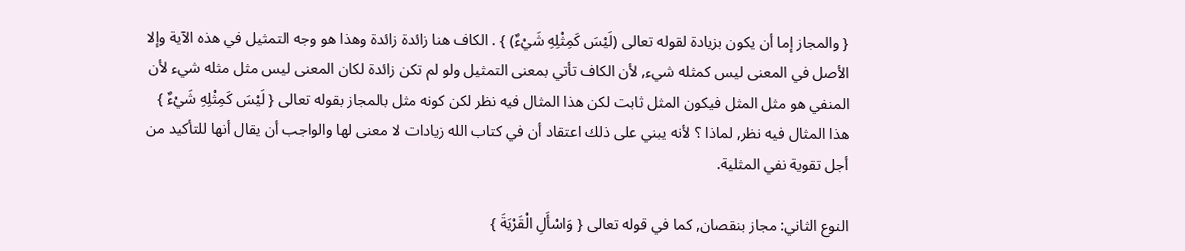{ والمجاز إما أن يكون بزيادة لقوله تعالى (لَيْسَ كَمِثْلِهِ شَيْءٌ) } . الكاف هنا زائدة زائدة وهذا هو وجه التمثيل في هذه الآية وإلا الأصل في المعنى ليس كمثله شيء, لأن الكاف تأتي بمعنى التمثيل ولو لم تكن زائدة لكان المعنى ليس مثل مثله شيء لأن المنفي هو مثل المثل فيكون المثل ثابت لكن هذا المثال فيه نظر لكن كونه مثل بالمجاز بقوله تعالى { لَيْسَ كَمِثْلِهِ شَيْءٌ } هذا المثال فيه نظر, لماذا ؟ لأنه يبني على ذلك اعتقاد أن في كتاب الله زيادات لا معنى لها والواجب أن يقال أنها للتأكيد من أجل تقوية نفي المثلية.

النوع الثاني: مجاز بنقصان, كما في قوله تعالى { وَاسْأَلِ الْقَرْيَةَ }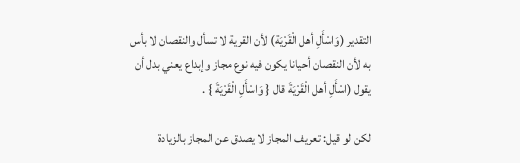التقدير (وَاسْأَلِ أهل الْقَرْيَة) لأن القرية لا تسأل والنقصان لا بأس به لأن النقصان أحيانا يكون فيه نوع مجاز وإبداع يعني بدل أن يقول (اسْأَلِ أهل الْقَرْيَةَ قال { وَاسْأَلِ الْقَرْيَةَ } .

لكن لو قيل: تعريف المجاز لا يصدق عن المجاز بالزيادة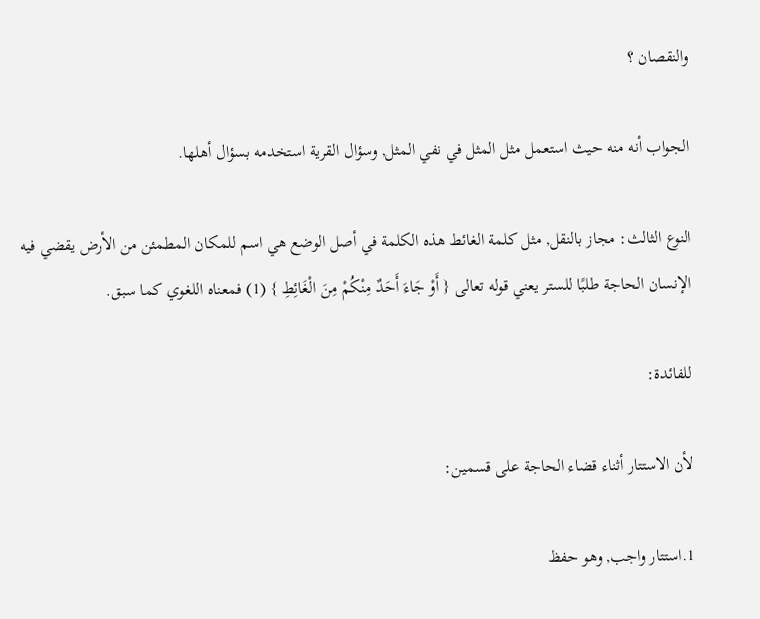والنقصان ؟

الجواب أنه منه حيث استعمل مثل المثل في نفي المثل, وسؤال القرية استخدمه بسؤال أهلها.

النوع الثالث: مجاز بالنقل, مثل كلمة الغائط هذه الكلمة في أصل الوضع هي اسم للمكان المطمئن من الأرض يقضي فيه الإنسان الحاجة طلبًا للستر يعني قوله تعالى { أَوْ جَاءَ أَحَدٌ مِنْكُمْ مِنَ الْغَائِطِ } (1) فمعناه اللغوي كما سبق.

للفائدة:

لأن الاستتار أثناء قضاء الحاجة على قسمين:

1.استتار واجب, وهو حفظ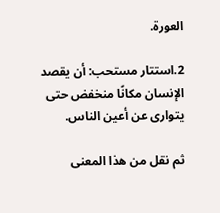العورة.

2.استتار مستحب: أن يقصد الإنسان مكانًا منخفض حتى يتوارى عن أعين الناس.

ثم نقل من هذا المعنى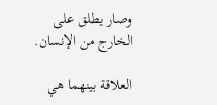وصار يطلق على الخارج من الإنسان.

العلاقة بينهما هي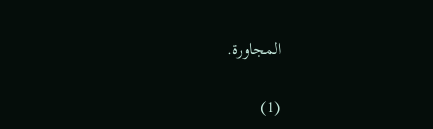المجاورة.

(1)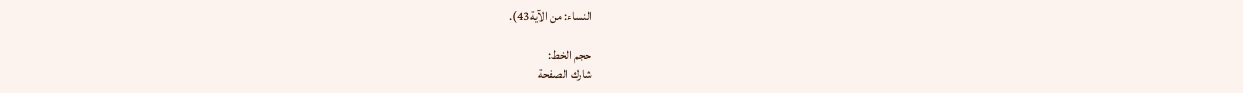النساء: من الآية43).

حجم الخط:
شارك الصفحة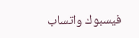فيسبوك واتساب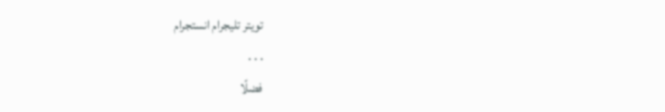تويتر تليجرام انستجرام
. . .
فضلًا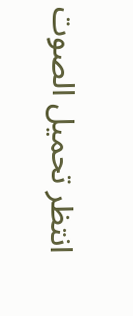انتظر تحميل الصوت